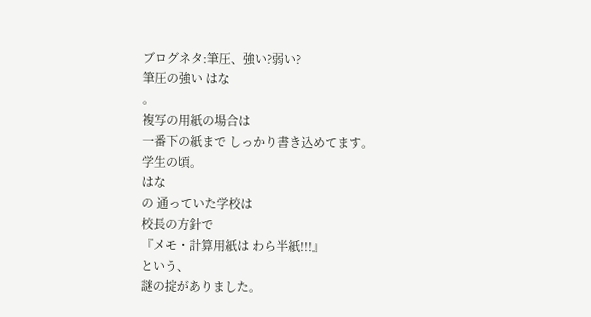ブログネタ:筆圧、強い?弱い?
筆圧の強い はな
。
複写の用紙の場合は
一番下の紙まで しっかり書き込めてます。
学生の頃。
はな
の 通っていた学校は
校長の方針で
『メモ・計算用紙は わら半紙!!!』
という、
謎の掟がありました。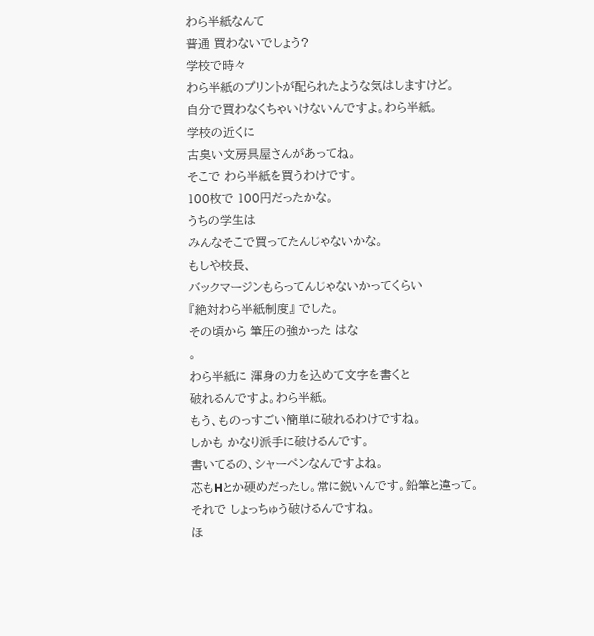わら半紙なんて
普通 買わないでしょう?
学校で時々
わら半紙のプリントが配られたような気はしますけど。
自分で買わなくちゃいけないんですよ。わら半紙。
学校の近くに
古臭い文房具屋さんがあってね。
そこで わら半紙を買うわけです。
100枚で 100円だったかな。
うちの学生は
みんなそこで買ってたんじゃないかな。
もしや校長、
バックマージンもらってんじゃないかってくらい
『絶対わら半紙制度』 でした。
その頃から 筆圧の強かった はな
。
わら半紙に 渾身の力を込めて文字を書くと
破れるんですよ。わら半紙。
もう、ものっすごい簡単に破れるわけですね。
しかも かなり派手に破けるんです。
書いてるの、シャーペンなんですよね。
芯もHとか硬めだったし。常に鋭いんです。鉛筆と違って。
それで しょっちゅう破けるんですね。
ほ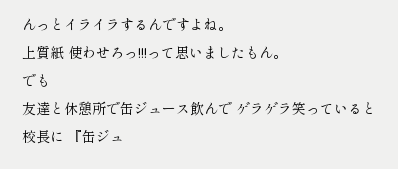んっとイライラするんですよね。
上質紙 使わせろっ!!!って思いましたもん。
でも
友達と休憩所で缶ジュース飲んで ゲラゲラ笑っていると
校長に 『缶ジュ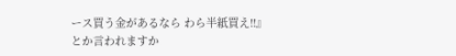ース買う金があるなら わら半紙買え!!』
とか言われますか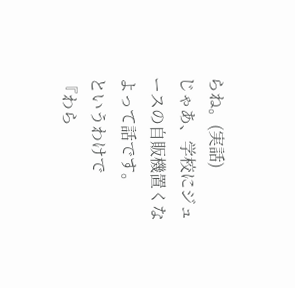らね。(実話)
じゃあ、学校にジュースの自販機置くなよって話です。
というわけで
『わら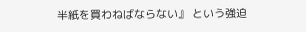半紙を買わねばならない』 という強迫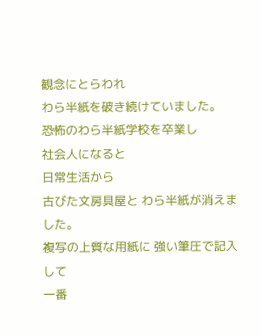観念にとらわれ
わら半紙を破き続けていました。
恐怖のわら半紙学校を卒業し
社会人になると
日常生活から
古びた文房具屋と わら半紙が消えました。
複写の上質な用紙に 強い筆圧で記入して
一番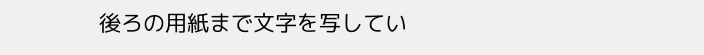後ろの用紙まで文字を写してい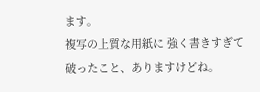ます。
複写の上質な用紙に 強く書きすぎて
破ったこと、ありますけどね。